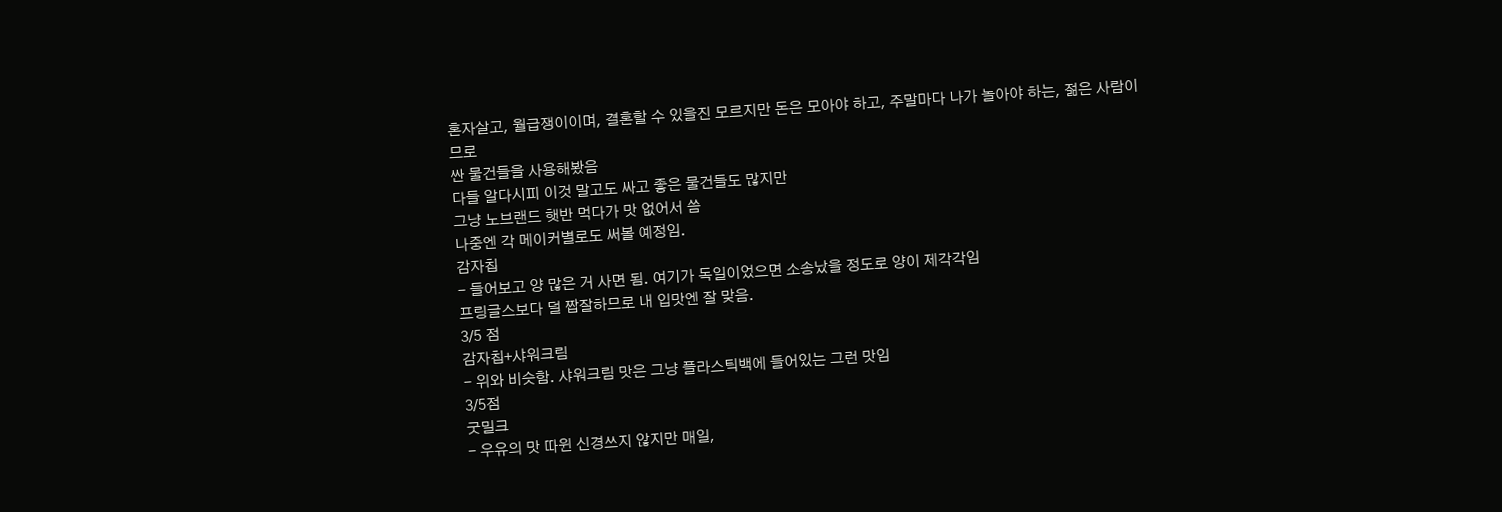혼자살고, 월급쟁이이며, 결혼할 수 있을진 모르지만 돈은 모아야 하고, 주말마다 나가 놀아야 하는, 젊은 사람이므로
싼 물건들을 사용해봤음
다들 알다시피 이것 말고도 싸고 좋은 물건들도 많지만
그냥 노브랜드 햇반 먹다가 맛 없어서 씀
나중엔 각 메이커별로도 써볼 예정임.
감자칩
- 들어보고 양 많은 거 사면 됨. 여기가 독일이었으면 소송났을 정도로 양이 제각각임
프링글스보다 덜 짭잘하므로 내 입맛엔 잘 맞음.
3/5 점
감자칩+샤워크림
- 위와 비슷함. 샤워크림 맛은 그냥 플라스틱백에 들어있는 그런 맛임
3/5점
굿밀크
- 우유의 맛 따윈 신경쓰지 않지만 매일,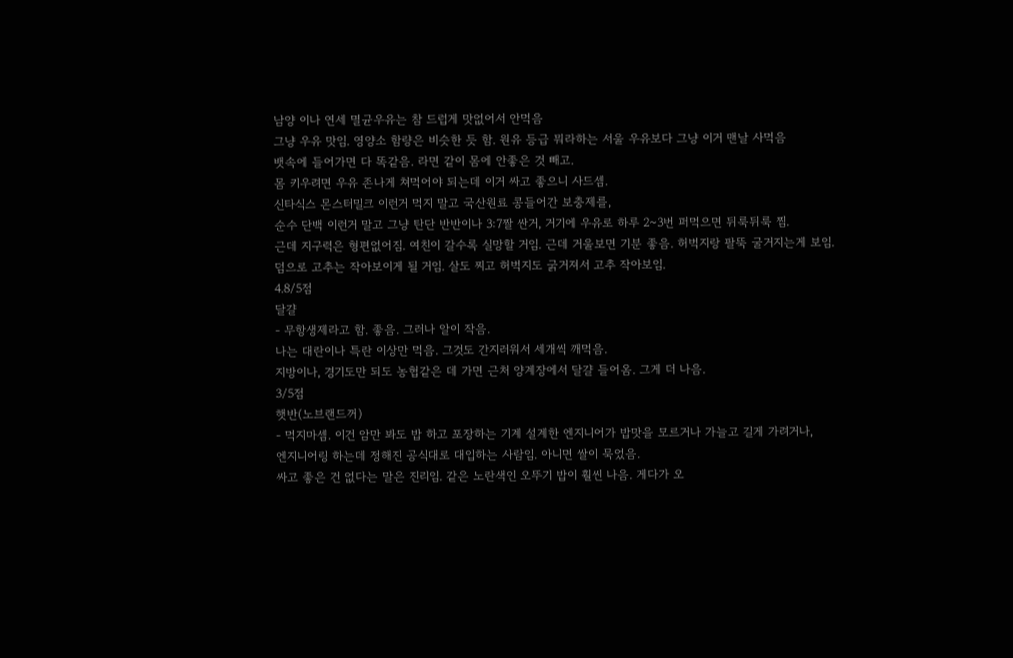남양 이나 연세 멸균우유는 참 드럽게 맛없어서 안먹음
그냥 우유 맛임. 영양소 함량은 비슷한 듯 함. 원유 등급 뭐라하는 서울 우유보다 그냥 이거 맨날 사먹음
뱃속에 들어가면 다 똑같음. 라면 같이 몸에 안좋은 것 빼고.
몸 키우려면 우유 존나게 쳐먹어야 되는데 이거 싸고 좋으니 사드셈.
신타식스 몬스터밀크 이런거 먹지 말고 국산원료 콩들어간 보충제를,
순수 단백 이런거 말고 그냥 탄단 반반이나 3:7짤 싼거, 거기에 우유로 하루 2~3번 퍼먹으면 뒤룩뒤룩 찜.
근데 지구력은 형편없어짐. 여친이 갈수록 실망할 거임. 근데 거울보면 기분 좋음. 허벅지랑 팔뚝 굴거지는게 보임.
덤으로 고추는 작아보이게 될 거임. 살도 찌고 허벅지도 굵거져서 고추 작아보임.
4.8/5점
달걀
- 무항생제라고 함. 좋음. 그러나 알이 작음.
나는 대란이나 특란 이상만 먹음. 그것도 간지러워서 세개씩 깨먹음.
지방이나, 경기도만 되도 농협같은 데 가면 근처 양계장에서 달걀 들어옴. 그게 더 나음.
3/5점
햇반(노브랜드꺼)
- 먹지마셈. 이건 암만 봐도 밥 하고 포장하는 기계 설계한 엔지니어가 밥맛을 모르거나 가늘고 길게 가려거나,
엔지니어링 하는데 정해진 공식대로 대입하는 사람임. 아니면 쌀이 묵었음.
싸고 좋은 건 없다는 말은 진리임. 같은 노란색인 오뚜기 밥이 훨씬 나음. 게다가 오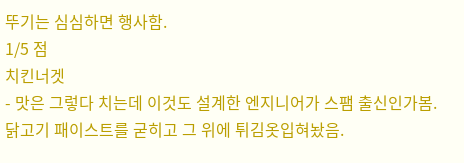뚜기는 심심하면 행사함.
1/5 점
치킨너겟
- 맛은 그렇다 치는데 이것도 설계한 엔지니어가 스팸 출신인가봄.
닭고기 패이스트를 굳히고 그 위에 튀김옷입혀놨음.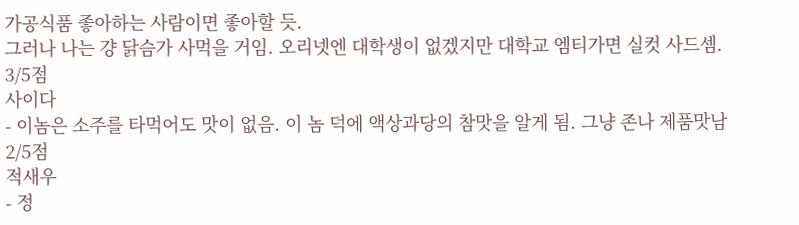가공식품 좋아하는 사람이면 좋아할 듯.
그러나 나는 걍 닭슴가 사먹을 거임. 오리넷엔 대학생이 없겠지만 대학교 엠티가면 실컷 사드셈.
3/5점
사이다
- 이놈은 소주를 타먹어도 맛이 없음. 이 놈 덕에 액상과당의 참맛을 알게 됨. 그냥 존나 제품맛남
2/5점
적새우
- 정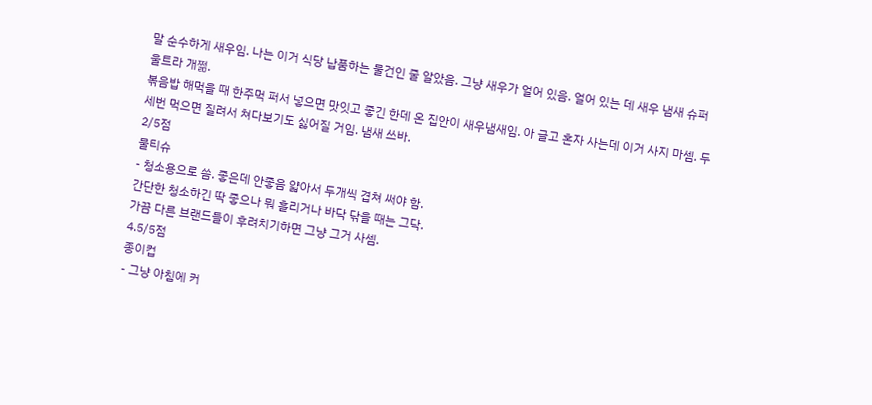말 순수하게 새우임. 나는 이거 식당 납품하는 물건인 줄 알았음. 그냥 새우가 얼어 있음. 얼어 있는 데 새우 냄새 슈퍼 울트라 개쩖.
볶음밥 해먹을 때 한주먹 퍼서 넣으면 맛잇고 좋긴 한데 온 집안이 새우냄새임. 아 글고 혼자 사는데 이거 사지 마셈. 두세번 먹으면 질려서 쳐다보기도 싫어질 거임. 냄새 쓰바.
2/5점
물티슈
- 청소용으로 씀. 좋은데 안좋음 얇아서 두개씩 겹쳐 써야 함.
간단한 청소하긴 딱 좋으나 뭐 흘리거나 바닥 닦을 때는 그닥.
가끔 다른 브랜드들이 후려치기하면 그냥 그거 사셈.
4.5/5점
종이컵
- 그냥 아침에 커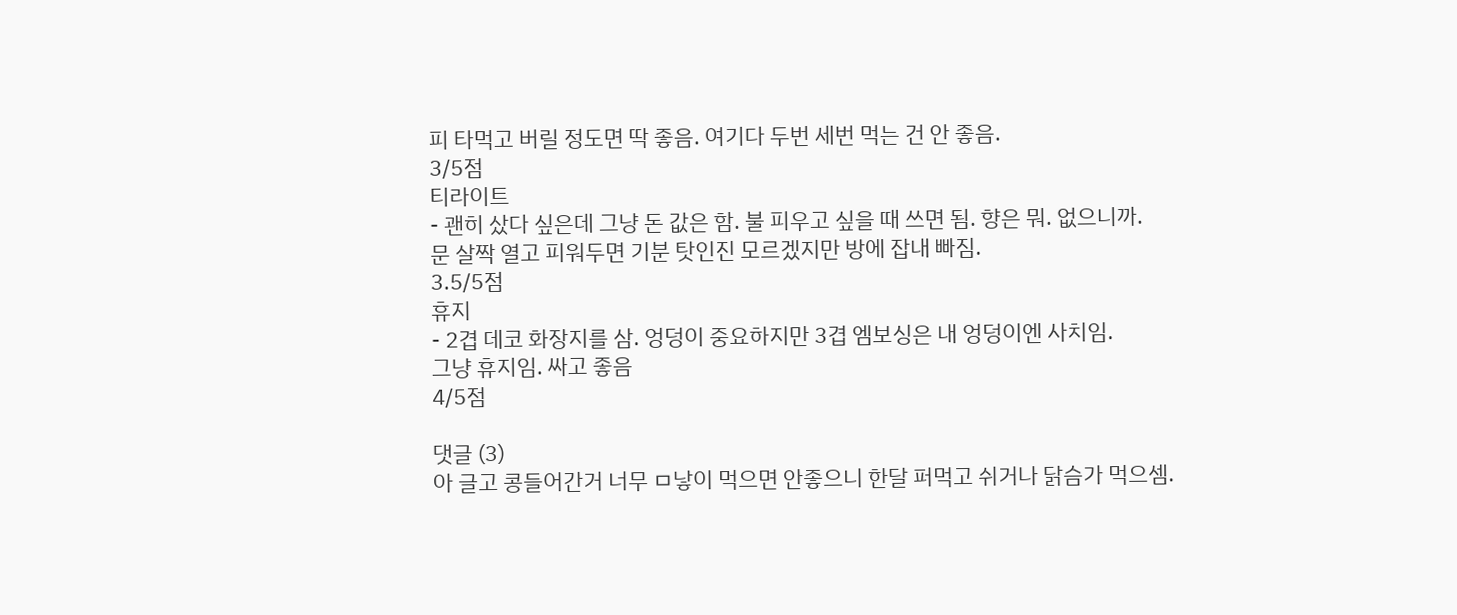피 타먹고 버릴 정도면 딱 좋음. 여기다 두번 세번 먹는 건 안 좋음.
3/5점
티라이트
- 괜히 샀다 싶은데 그냥 돈 값은 함. 불 피우고 싶을 때 쓰면 됨. 향은 뭐. 없으니까.
문 살짝 열고 피워두면 기분 탓인진 모르겠지만 방에 잡내 빠짐.
3.5/5점
휴지
- 2겹 데코 화장지를 삼. 엉덩이 중요하지만 3겹 엠보싱은 내 엉덩이엔 사치임.
그냥 휴지임. 싸고 좋음
4/5점

댓글 (3)
아 글고 콩들어간거 너무 ㅁ낳이 먹으면 안좋으니 한달 퍼먹고 쉬거나 닭슴가 먹으셈.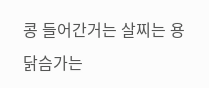콩 들어간거는 살찌는 용 닭슴가는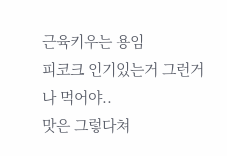근육키우는 용임
피코크 인기있는거 그런거나 먹어야..
맛은 그렇다쳐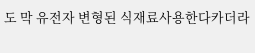도 막 유전자 변형된 식재료사용한다카더라